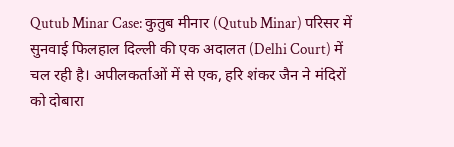Qutub Minar Case: कुतुब मीनार (Qutub Minar) परिसर में सुनवाई फिलहाल दिल्ली की एक अदालत (Delhi Court) में चल रही है। अपीलकर्ताओं में से एक, हरि शंकर जैन ने मंदिरों को दोबारा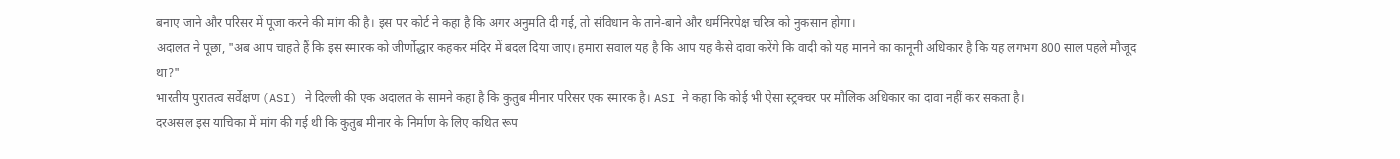बनाए जाने और परिसर में पूजा करने की मांग की है। इस पर कोर्ट ने कहा है कि अगर अनुमति दी गई, तो संविधान के ताने-बाने और धर्मनिरपेक्ष चरित्र को नुकसान होगा।
अदालत ने पूछा, "अब आप चाहते हैं कि इस स्मारक को जीर्णोद्धार कहकर मंदिर में बदल दिया जाए। हमारा सवाल यह है कि आप यह कैसे दावा करेंगे कि वादी को यह मानने का कानूनी अधिकार है कि यह लगभग 800 साल पहले मौजूद था?"
भारतीय पुरातत्व सर्वेक्षण (ASI) ने दिल्ली की एक अदालत के सामने कहा है कि कुतुब मीनार परिसर एक स्मारक है। ASI ने कहा कि कोई भी ऐसा स्ट्रक्चर पर मौलिक अधिकार का दावा नहीं कर सकता है।
दरअसल इस याचिका में मांग की गई थी कि कुतुब मीनार के निर्माण के लिए कथित रूप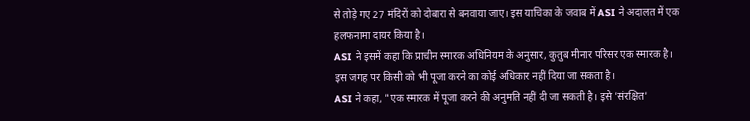से तोड़े गए 27 मंदिरों को दोबारा से बनवाया जाए। इस याचिका के जवाब में ASI ने अदालत में एक हलफनामा दायर किया है।
ASI ने इसमें कहा कि प्राचीन स्मारक अधिनियम के अनुसार, कुतुब मीनार परिसर एक स्मारक है। इस जगह पर किसी को भी पूजा करने का कोई अधिकार नहीं दिया जा सकता है।
ASI ने कहा, "एक स्मारक में पूजा करने की अनुमति नहीं दी जा सकती है। इसे 'संरक्षित'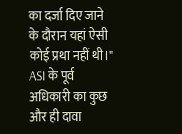का दर्जा दिए जाने के दौरान यहां ऐसी कोई प्रथा नहीं थी।"
ASI के पूर्व अधिकारी का कुछ और ही दावा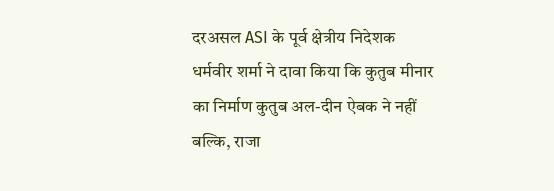दरअसल ASI के पूर्व क्षेत्रीय निदेशक धर्मवीर शर्मा ने दावा किया कि कुतुब मीनार का निर्माण कुतुब अल-दीन ऐबक ने नहीं बल्कि, राजा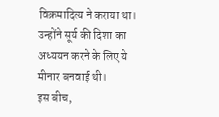विक्रमादित्य ने कराया था। उन्होंने सूर्य की दिशा का अध्ययन करने के लिए ये मीनार बनवाई थी।
इस बीच,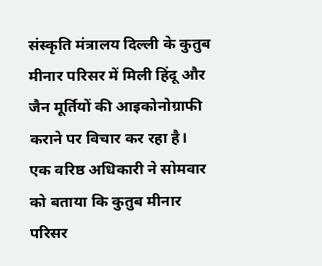संस्कृति मंत्रालय दिल्ली के कुतुब मीनार परिसर में मिली हिंदू और जैन मूर्तियों की आइकोनोग्राफी कराने पर विचार कर रहा है। एक वरिष्ठ अधिकारी ने सोमवार को बताया कि कुतुब मीनार परिसर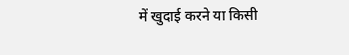में खुदाई करने या किसी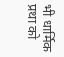भी धार्मिक प्रथा को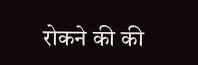रोकने की की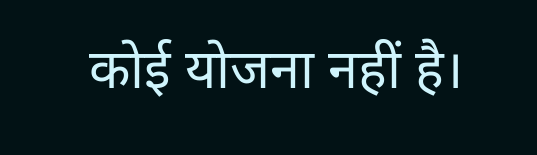कोई योजना नहीं है।